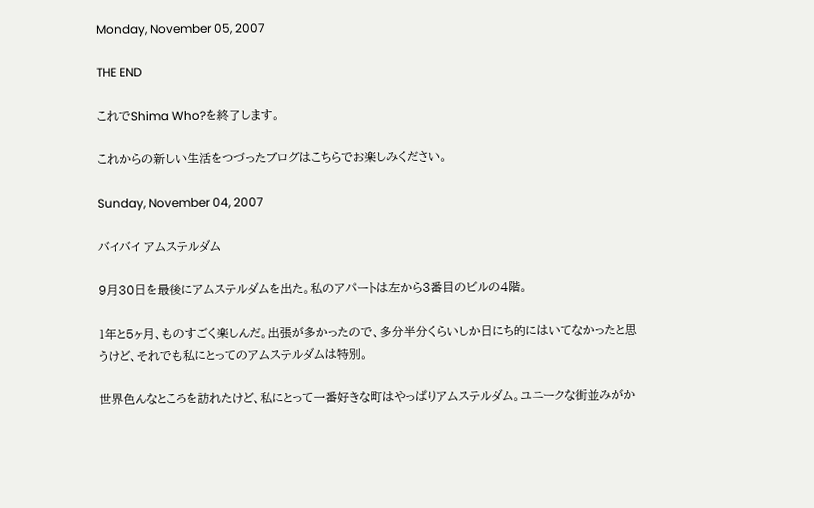Monday, November 05, 2007

THE END

これでShima Who?を終了します。

これからの新しい生活をつづったブログはこちらでお楽しみください。

Sunday, November 04, 2007

バイバイ アムステルダム

9月30日を最後にアムステルダムを出た。私のアパートは左から3番目のビルの4階。

1年と5ヶ月、ものすごく楽しんだ。出張が多かったので、多分半分くらいしか日にち的にはいてなかったと思うけど、それでも私にとってのアムステルダムは特別。

世界色んなところを訪れたけど、私にとって一番好きな町はやっぱりアムステルダム。ユニークな街並みがか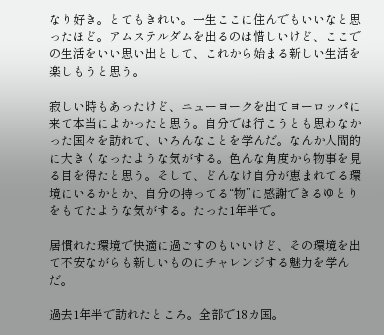なり好き。とてもきれい。一生ここに住んでもいいなと思ったほど。アムステルダムを出るのは惜しいけど、ここでの生活をいい思い出として、これから始まる新しい生活を楽しもうと思う。

寂しい時もあったけど、ニューヨークを出てヨーロッパに来て本当によかったと思う。自分では行こうとも思わなかった国々を訪れて、いろんなことを学んだ。なんか人間的に大きくなったような気がする。色んな角度から物事を見る目を得たと思う。そして、どんなけ自分が恵まれてる環境にいるかとか、自分の持ってる“物”に感謝できるゆとりをもてたような気がする。たった1年半で。

居慣れた環境で快適に過ごすのもいいけど、その環境を出て不安ながらも新しいものにチャレンジする魅力を学んだ。

過去1年半で訪れたところ。全部で18カ国。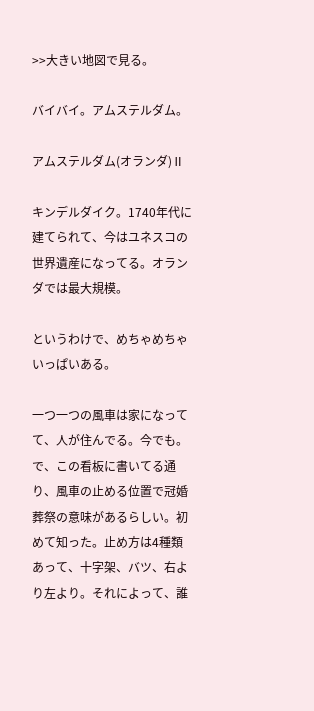>>大きい地図で見る。

バイバイ。アムステルダム。

アムステルダム(オランダ)Ⅱ

キンデルダイク。1740年代に建てられて、今はユネスコの世界遺産になってる。オランダでは最大規模。

というわけで、めちゃめちゃいっぱいある。

一つ一つの風車は家になってて、人が住んでる。今でも。で、この看板に書いてる通り、風車の止める位置で冠婚葬祭の意味があるらしい。初めて知った。止め方は4種類あって、十字架、バツ、右より左より。それによって、誰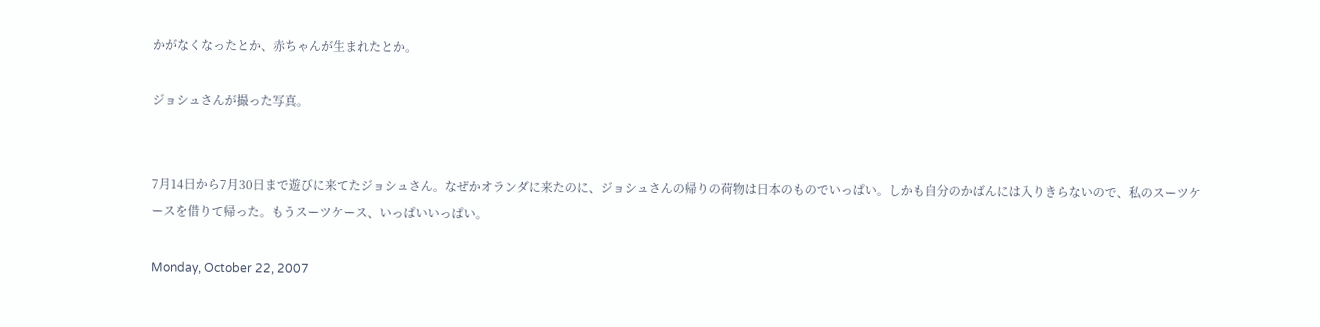かがなくなったとか、赤ちゃんが生まれたとか。

ジョシュさんが撮った写真。


7月14日から7月30日まで遊びに来てたジョシュさん。なぜかオランダに来たのに、ジョシュさんの帰りの荷物は日本のものでいっぱい。しかも自分のかばんには入りきらないので、私のスーツケースを借りて帰った。もうスーツケース、いっぱいいっぱい。

Monday, October 22, 2007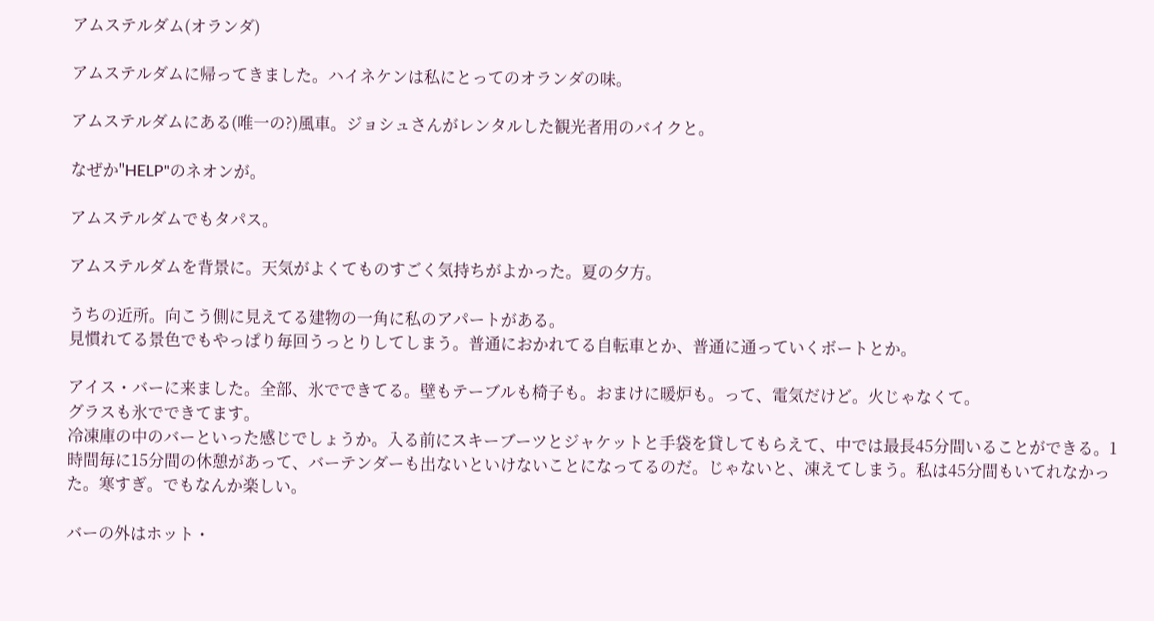アムステルダム(オランダ)

アムステルダムに帰ってきました。ハイネケンは私にとってのオランダの味。

アムステルダムにある(唯一の?)風車。ジョシュさんがレンタルした観光者用のバイクと。

なぜか"HELP"のネオンが。

アムステルダムでもタパス。

アムステルダムを背景に。天気がよくてものすごく気持ちがよかった。夏の夕方。

うちの近所。向こう側に見えてる建物の一角に私のアパートがある。
見慣れてる景色でもやっぱり毎回うっとりしてしまう。普通におかれてる自転車とか、普通に通っていくボートとか。

アイス・バーに来ました。全部、氷でできてる。壁もテーブルも椅子も。おまけに暖炉も。って、電気だけど。火じゃなくて。
グラスも氷でできてます。
冷凍庫の中のバーといった感じでしょうか。入る前にスキーブーツとジャケットと手袋を貸してもらえて、中では最長45分間いることができる。1時間毎に15分間の休憩があって、バーテンダーも出ないといけないことになってるのだ。じゃないと、凍えてしまう。私は45分間もいてれなかった。寒すぎ。でもなんか楽しい。

バーの外はホット・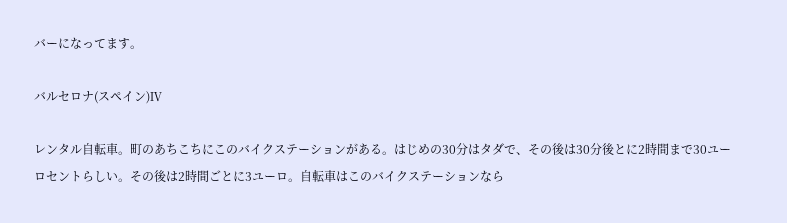バーになってます。

バルセロナ(スペイン)Ⅳ

レンタル自転車。町のあちこちにこのバイクステーションがある。はじめの30分はタダで、その後は30分後とに2時間まで30ユーロセントらしい。その後は2時間ごとに3ユーロ。自転車はこのバイクステーションなら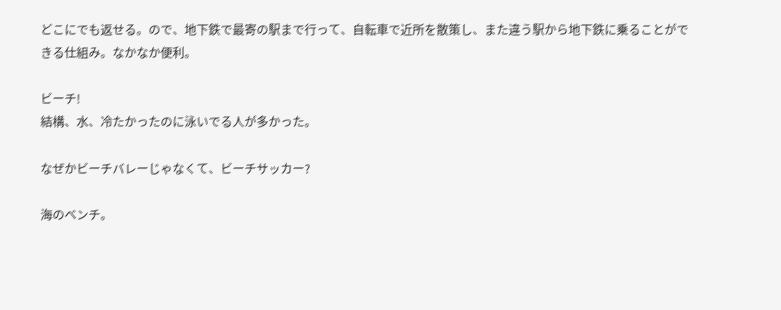どこにでも返せる。ので、地下鉄で最寄の駅まで行って、自転車で近所を散策し、また違う駅から地下鉄に乗ることができる仕組み。なかなか便利。

ビーチ!
結構、水、冷たかったのに泳いでる人が多かった。

なぜかビーチバレーじゃなくて、ビーチサッカー?

海のベンチ。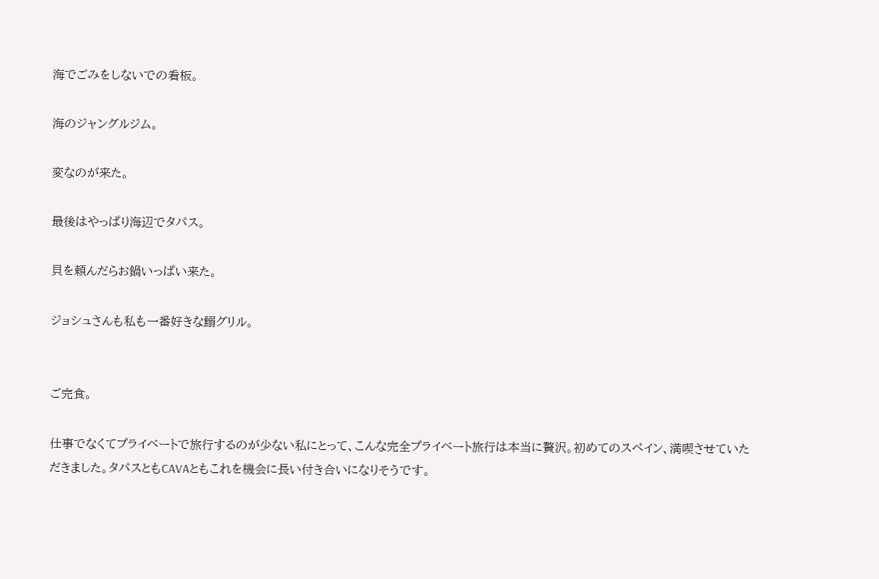海でごみをしないでの看板。

海のジャングルジム。

変なのが来た。

最後はやっぱり海辺でタパス。

貝を頼んだらお鍋いっぱい来た。

ジョシュさんも私も一番好きな鰯グリル。


ご完食。

仕事でなくてプライベートで旅行するのが少ない私にとって、こんな完全プライベート旅行は本当に贅沢。初めてのスペイン、満喫させていただきました。タパスともCAVAともこれを機会に長い付き合いになりそうです。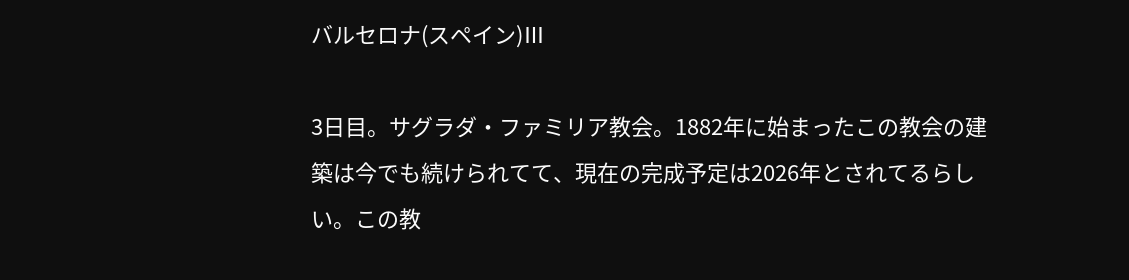バルセロナ(スペイン)Ⅲ

3日目。サグラダ・ファミリア教会。1882年に始まったこの教会の建築は今でも続けられてて、現在の完成予定は2026年とされてるらしい。この教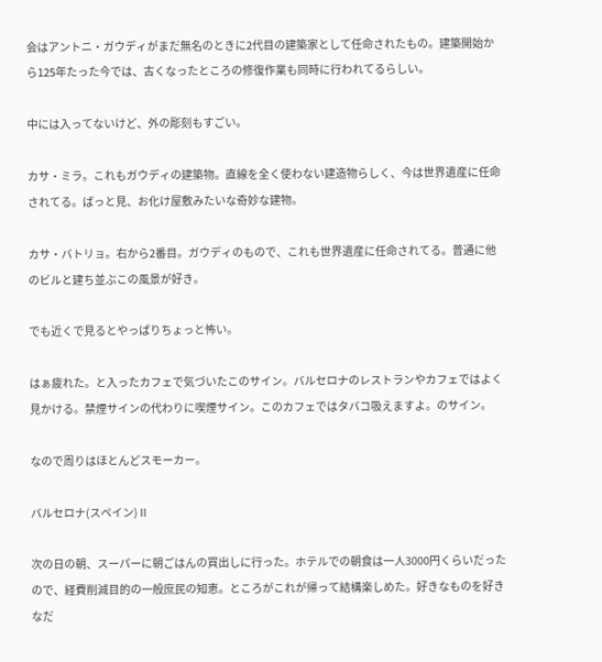会はアントニ・ガウディがまだ無名のときに2代目の建築家として任命されたもの。建築開始から125年たった今では、古くなったところの修復作業も同時に行われてるらしい。

中には入ってないけど、外の彫刻もすごい。

カサ・ミラ。これもガウディの建築物。直線を全く使わない建造物らしく、今は世界遺産に任命されてる。ぱっと見、お化け屋敷みたいな奇妙な建物。

カサ・バトリョ。右から2番目。ガウディのもので、これも世界遺産に任命されてる。普通に他のビルと建ち並ぶこの風景が好き。

でも近くで見るとやっぱりちょっと怖い。

はぁ疲れた。と入ったカフェで気づいたこのサイン。バルセロナのレストランやカフェではよく見かける。禁煙サインの代わりに喫煙サイン。このカフェではタバコ吸えますよ。のサイン。

なので周りはほとんどスモーカー。

バルセロナ(スペイン)Ⅱ

次の日の朝、スーパーに朝ごはんの買出しに行った。ホテルでの朝食は一人3000円くらいだったので、経費削減目的の一般庶民の知恵。ところがこれが帰って結構楽しめた。好きなものを好きなだ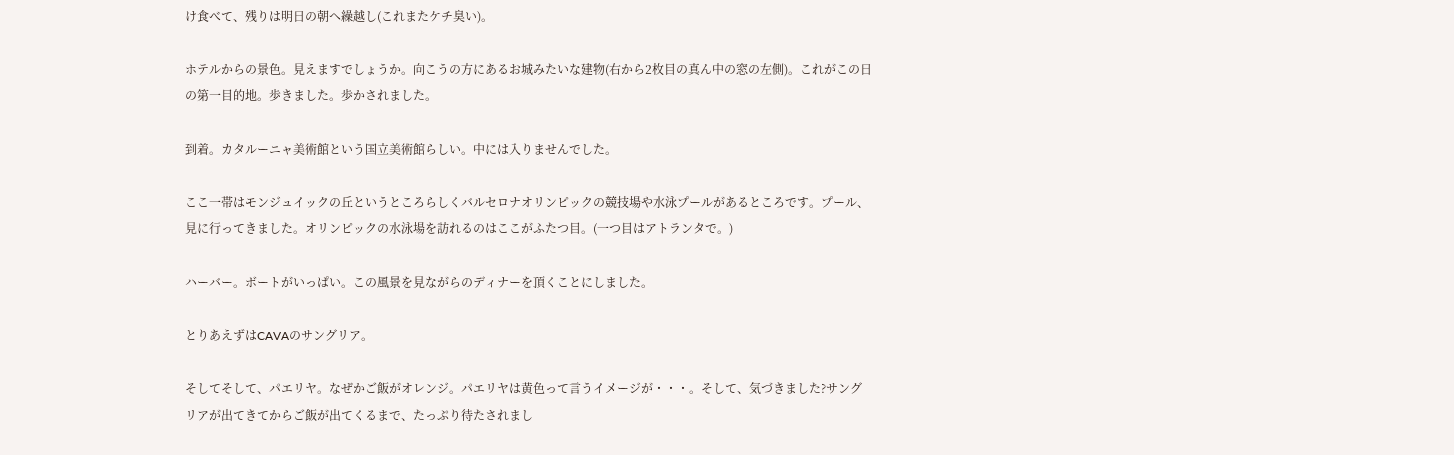け食べて、残りは明日の朝へ繰越し(これまたケチ臭い)。

ホテルからの景色。見えますでしょうか。向こうの方にあるお城みたいな建物(右から2枚目の真ん中の窓の左側)。これがこの日の第一目的地。歩きました。歩かされました。

到着。カタルーニャ美術館という国立美術館らしい。中には入りませんでした。

ここ一帯はモンジュイックの丘というところらしくバルセロナオリンピックの競技場や水泳プールがあるところです。プール、見に行ってきました。オリンピックの水泳場を訪れるのはここがふたつ目。(一つ目はアトランタで。)

ハーバー。ボートがいっぱい。この風景を見ながらのディナーを頂くことにしました。

とりあえずはCAVAのサングリア。

そしてそして、パエリヤ。なぜかご飯がオレンジ。パエリヤは黄色って言うイメージが・・・。そして、気づきました?サングリアが出てきてからご飯が出てくるまで、たっぷり待たされまし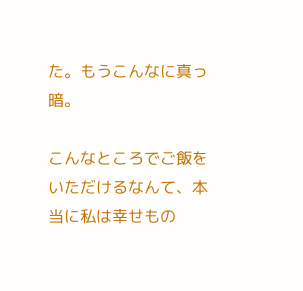た。もうこんなに真っ暗。

こんなところでご飯をいただけるなんて、本当に私は幸せもの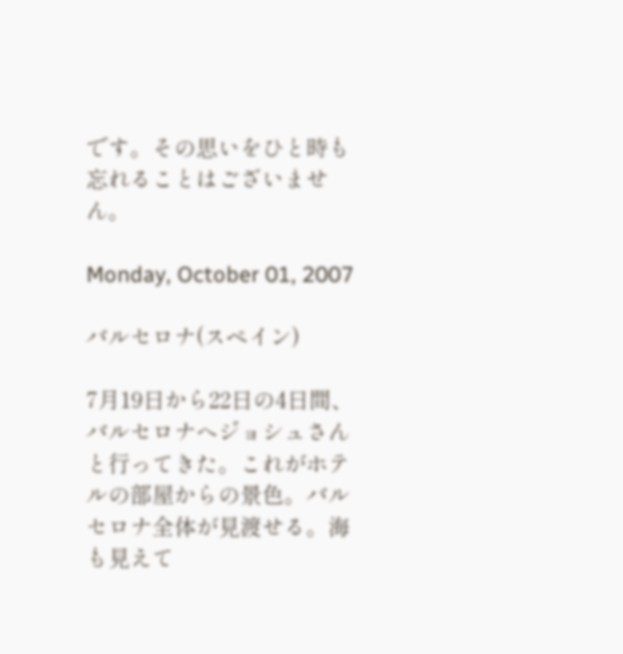です。その思いをひと時も忘れることはございません。

Monday, October 01, 2007

バルセロナ(スペイン)

7月19日から22日の4日間、バルセロナへジョシュさんと行ってきた。これがホテルの部屋からの景色。バルセロナ全体が見渡せる。海も見えて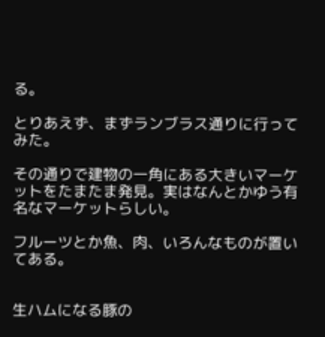る。

とりあえず、まずランブラス通りに行ってみた。

その通りで建物の一角にある大きいマーケットをたまたま発見。実はなんとかゆう有名なマーケットらしい。

フルーツとか魚、肉、いろんなものが置いてある。


生ハムになる豚の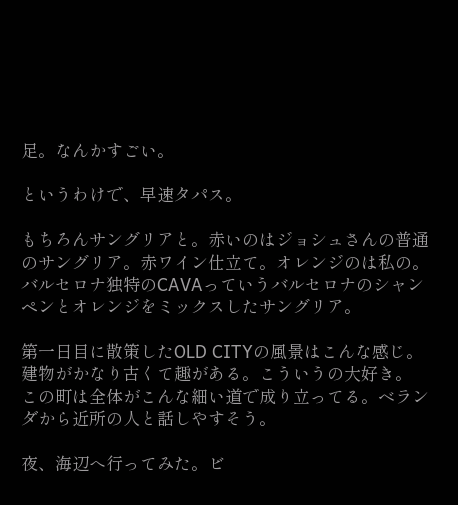足。なんかすごい。

というわけで、早速タパス。

もちろんサングリアと。赤いのはジョシュさんの普通のサングリア。赤ワイン仕立て。オレンジのは私の。バルセロナ独特のCAVAっていうバルセロナのシャンペンとオレンジをミックスしたサングリア。

第一日目に散策したOLD CITYの風景はこんな感じ。建物がかなり古くて趣がある。こういうの大好き。
この町は全体がこんな細い道で成り立ってる。ベランダから近所の人と話しやすそう。

夜、海辺へ行ってみた。ビ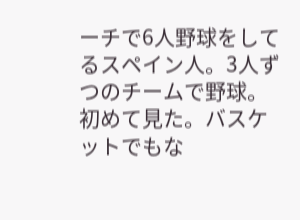ーチで6人野球をしてるスペイン人。3人ずつのチームで野球。初めて見た。バスケットでもな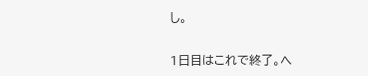し。

1日目はこれで終了。へ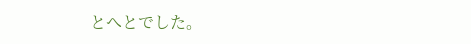とへとでした。